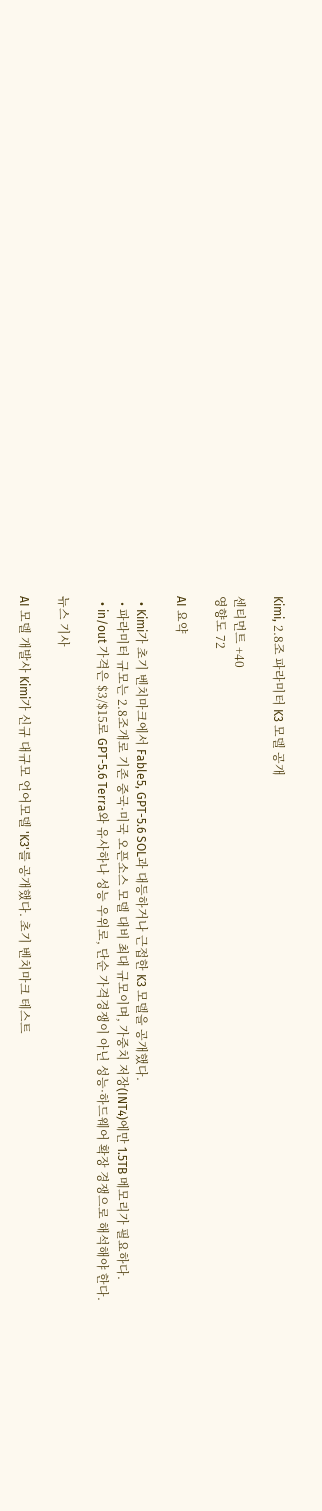Kimi, 2.8조 파라미터 K3 모델 공개

센티먼트 +40
영향도 72

AI 요약

  • Kimi가 초기 벤치마크에서 Fable5, GPT-5.6 SOL과 대등하거나 근접한 K3 모델을 공개했다.
  • 파라미터 규모는 2.8조개로 기존 중국·미국 오픈소스 모델 대비 최대 규모이며, 가중치 저장(INT4)에만 1.5TB 메모리가 필요하다.
  • in/out 가격은 $3/$15로 GPT-5.6 Terra와 유사하나 성능 우위로, 단순 가격경쟁이 아닌 성능·하드웨어 확장 경쟁으로 해석해야 한다.

뉴스 기사

AI 모델 개발사 Kimi가 신규 대규모 언어모델 'K3'를 공개했다. 초기 벤치마크 테스트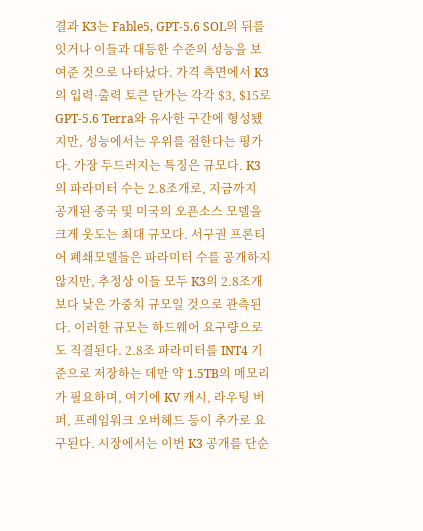결과 K3는 Fable5, GPT-5.6 SOL의 뒤를 잇거나 이들과 대등한 수준의 성능을 보여준 것으로 나타났다. 가격 측면에서 K3의 입력·출력 토큰 단가는 각각 $3, $15로 GPT-5.6 Terra와 유사한 구간에 형성됐지만, 성능에서는 우위를 점한다는 평가다. 가장 두드러지는 특징은 규모다. K3의 파라미터 수는 2.8조개로, 지금까지 공개된 중국 및 미국의 오픈소스 모델을 크게 웃도는 최대 규모다. 서구권 프론티어 폐쇄모델들은 파라미터 수를 공개하지 않지만, 추정상 이들 모두 K3의 2.8조개보다 낮은 가중치 규모일 것으로 관측된다. 이러한 규모는 하드웨어 요구량으로도 직결된다. 2.8조 파라미터를 INT4 기준으로 저장하는 데만 약 1.5TB의 메모리가 필요하며, 여기에 KV 캐시, 라우팅 버퍼, 프레임워크 오버헤드 등이 추가로 요구된다. 시장에서는 이번 K3 공개를 단순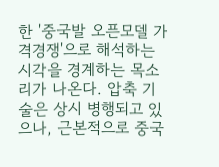한 '중국발 오픈모델 가격경쟁'으로 해석하는 시각을 경계하는 목소리가 나온다. 압축 기술은 상시 병행되고 있으나, 근본적으로 중국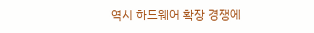역시 하드웨어 확장 경쟁에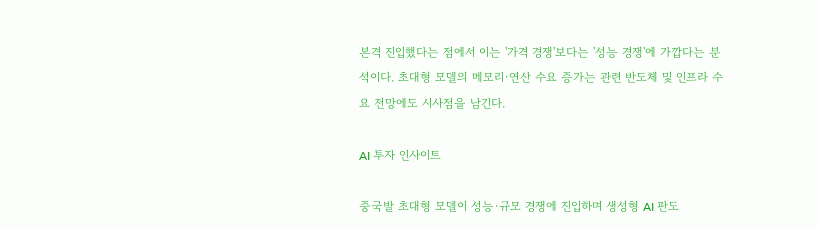본격 진입했다는 점에서 이는 '가격 경쟁'보다는 '성능 경쟁'에 가깝다는 분석이다. 초대형 모델의 메모리·연산 수요 증가는 관련 반도체 및 인프라 수요 전망에도 시사점을 남긴다.

AI 투자 인사이트

중국발 초대형 모델이 성능·규모 경쟁에 진입하며 생성형 AI 판도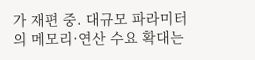가 재편 중. 대규모 파라미터의 메모리·연산 수요 확대는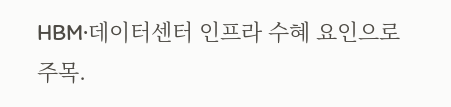HBM·데이터센터 인프라 수혜 요인으로 주목.